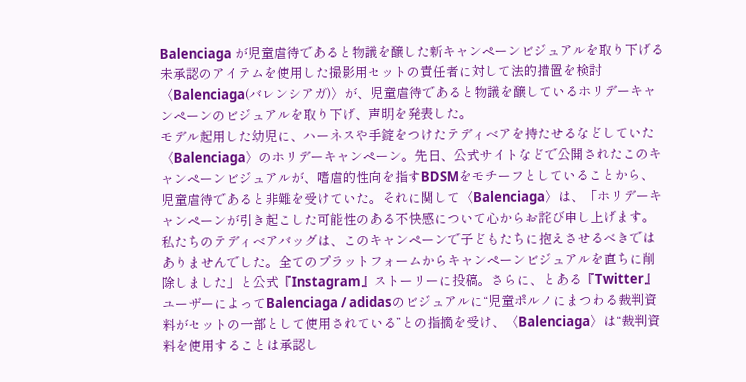Balenciaga が児童虐待であると物議を醸した新キャンペーンビジュアルを取り下げる
未承認のアイテムを使用した撮影用セットの責任者に対して法的措置を検討
〈Balenciaga(バレンシアガ)〉が、児童虐待であると物議を醸しているホリデーキャンペーンのビジュアルを取り下げ、声明を発表した。
モデル起用した幼児に、ハーネスや手錠をつけたテディベアを持たせるなどしていた〈Balenciaga〉のホリデーキャンペーン。先日、公式サイトなどで公開されたこのキャンペーンビジュアルが、嗜虐的性向を指すBDSMをモチーフとしていることから、児童虐待であると非難を受けていた。それに関して〈Balenciaga〉は、「ホリデーキャンペーンが引き起こした可能性のある不快感について心からお詫び申し上げます。私たちのテディベアバッグは、このキャンペーンで子どもたちに抱えさせるべきではありませんでした。全てのプラットフォームからキャンペーンビジュアルを直ちに削除しました」と公式『Instagram』ストーリーに投稿。さらに、とある『Twitter』ユーザーによってBalenciaga / adidasのビジュアルに“児童ポルノにまつわる裁判資料がセットの一部として使用されている”との指摘を受け、〈Balenciaga〉は“裁判資料を使用することは承認し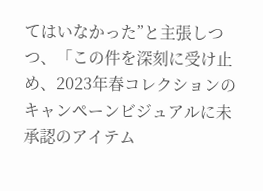てはいなかった”と主張しつつ、「この件を深刻に受け止め、2023年春コレクションのキャンペーンビジュアルに未承認のアイテム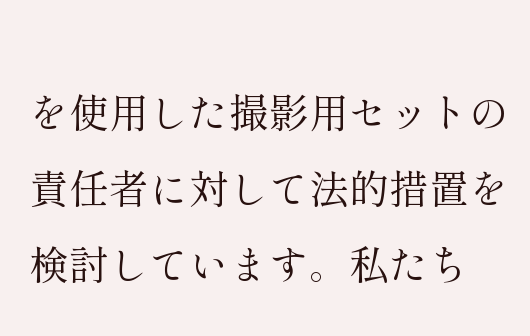を使用した撮影用セットの責任者に対して法的措置を検討しています。私たち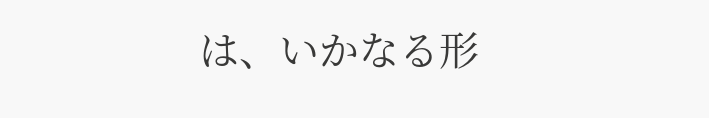は、いかなる形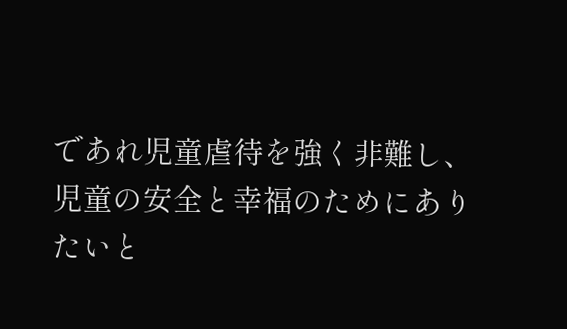であれ児童虐待を強く非難し、児童の安全と幸福のためにありたいと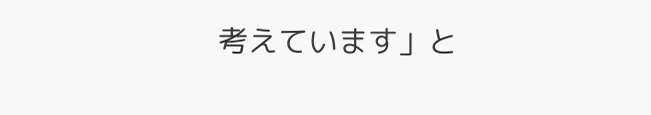考えています」と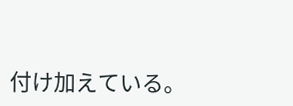付け加えている。